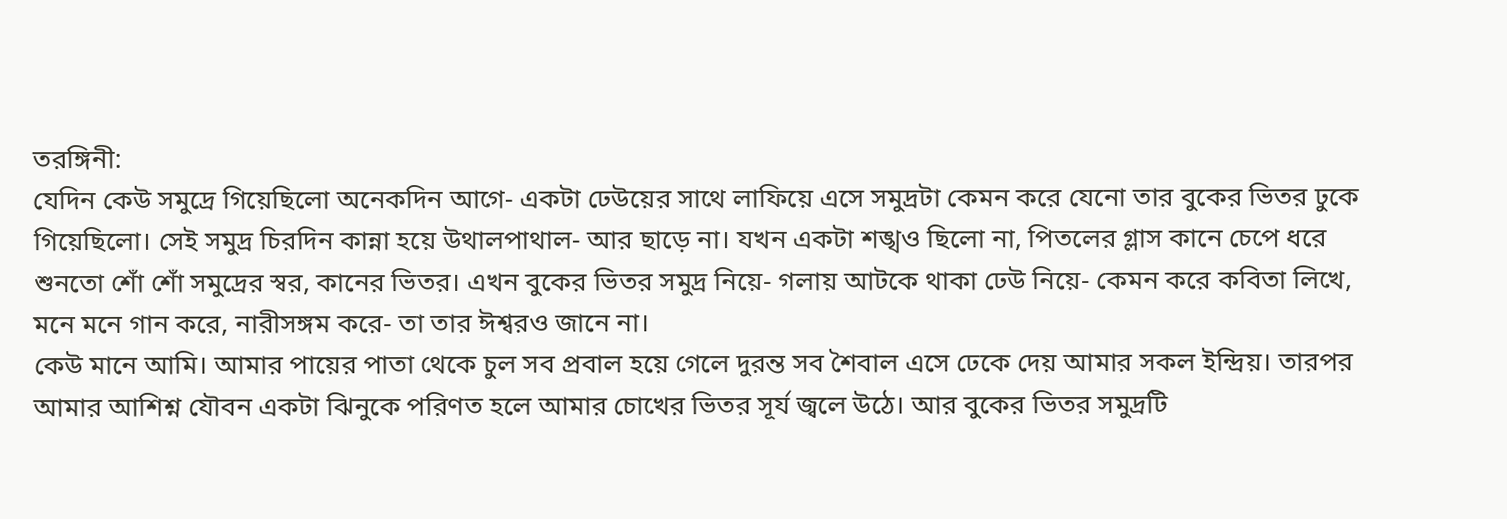তরঙ্গিনী:
যেদিন কেউ সমুদ্রে গিয়েছিলো অনেকদিন আগে- একটা ঢেউয়ের সাথে লাফিয়ে এসে সমুদ্রটা কেমন করে যেনো তার বুকের ভিতর ঢুকে গিয়েছিলো। সেই সমুদ্র চিরদিন কান্না হয়ে উথালপাথাল- আর ছাড়ে না। যখন একটা শঙ্খও ছিলো না, পিতলের গ্লাস কানে চেপে ধরে শুনতো শোঁ শোঁ সমুদ্রের স্বর, কানের ভিতর। এখন বুকের ভিতর সমুদ্র নিয়ে- গলায় আটকে থাকা ঢেউ নিয়ে- কেমন করে কবিতা লিখে, মনে মনে গান করে, নারীসঙ্গম করে- তা তার ঈশ্বরও জানে না।
কেউ মানে আমি। আমার পায়ের পাতা থেকে চুল সব প্রবাল হয়ে গেলে দুরন্ত সব শৈবাল এসে ঢেকে দেয় আমার সকল ইন্দ্রিয়। তারপর আমার আশিশ্ন যৌবন একটা ঝিনুকে পরিণত হলে আমার চোখের ভিতর সূর্য জ্বলে উঠে। আর বুকের ভিতর সমুদ্রটি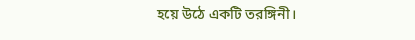হয়ে উঠে একটি তরঙ্গিনী।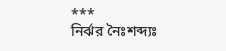***
নির্ঝর নৈঃশব্দ্যঃ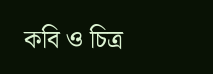কবি ও চিত্র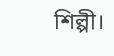শিল্পী।